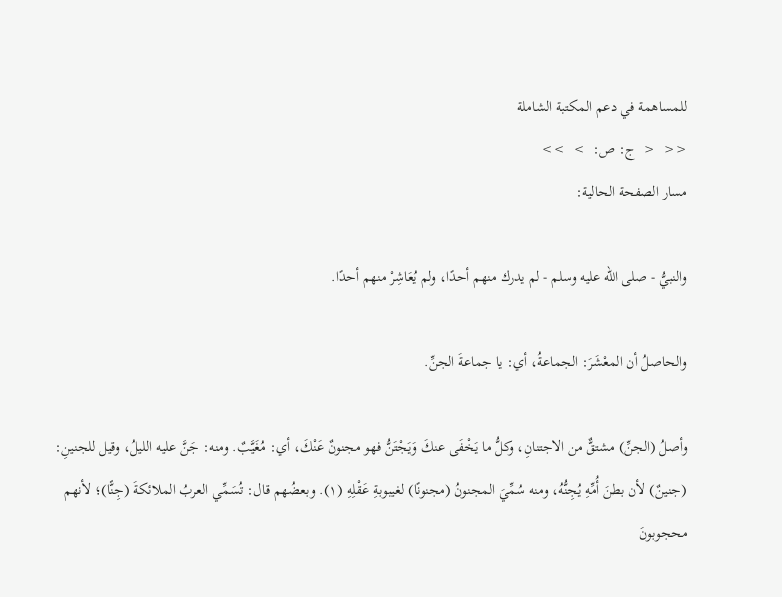للمساهمة في دعم المكتبة الشاملة
<<  <  ج: ص:  >  >>
مسار الصفحة الحالية:

والنبيُّ - صلى الله عليه وسلم - لم يدرك منهم أحدًا، ولم يُعَاشِرْ منهم أحدًا.

والحاصلُ أن المعْشَرَ: الجماعةُ، أي: يا جماعةَ الجنِّ.

وأصلُ (الجنِّ) مشتقٌّ من الاجتنانِ، وكلُّ ما يَخْفَى عنكَ وَيَجْتَنُّ فهو مجنونٌ عَنْكَ، أي: مُغَيَّبٌ. ومنه: جَنَّ عليه الليلُ، وقيل للجنينِ: (جنينٌ) لأن بطنَ أُمِّهِ يُجِنُّهُ، ومنه سُمِّيَ المجنونُ (مجنونًا) لغيبوبةِ عَقْلِهِ (١). وبعضُهم قال: تُسَمِّي العربُ الملائكةَ (جِنًّا)؛ لأنهم محجوبونَ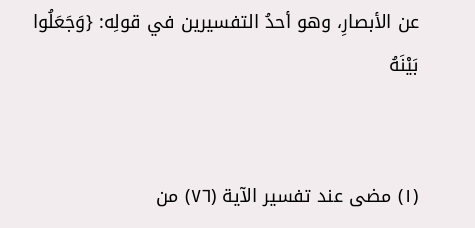عن الأبصارِ، وهو أحدُ التفسيرين في قولِه: {وَجَعَلُوا بَيْنَهُ


(١) مضى عند تفسير الآية (٧٦) من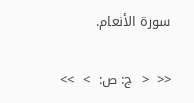سورة الأنعام.

<<  <  ج: ص:  >  >>